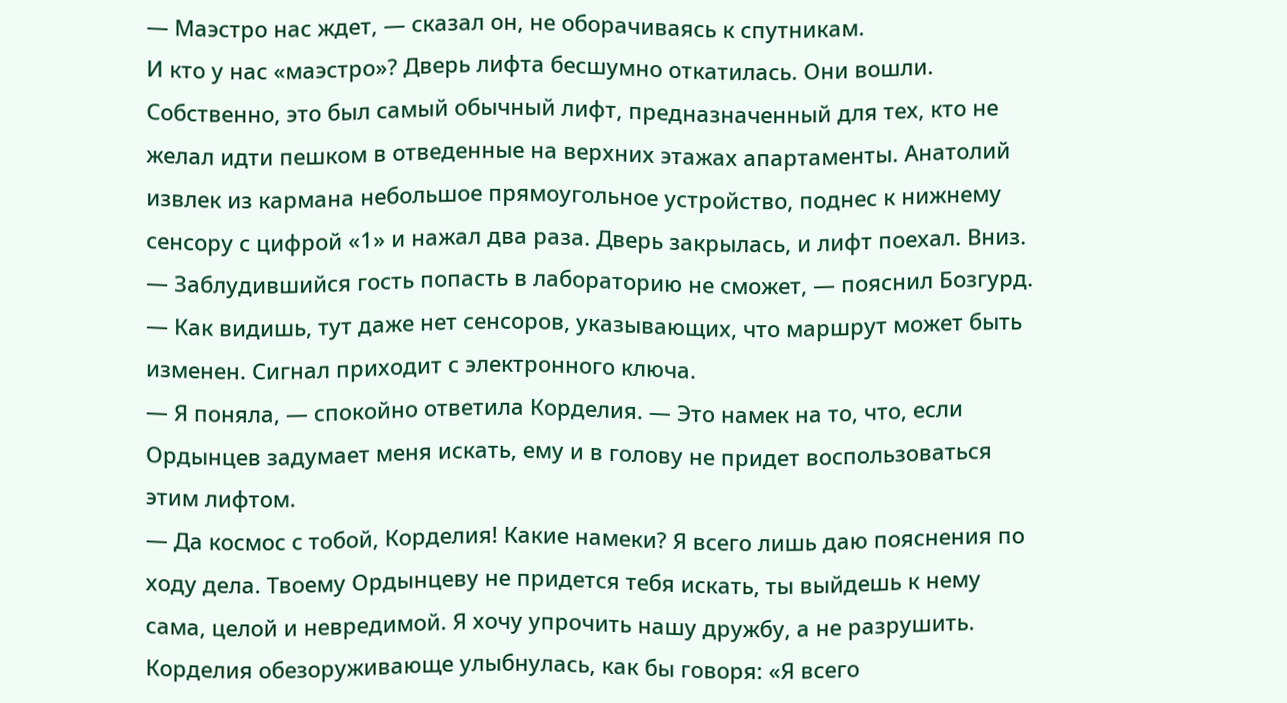— Маэстро нас ждет, — сказал он, не оборачиваясь к спутникам.
И кто у нас «маэстро»? Дверь лифта бесшумно откатилась. Они вошли. Собственно, это был самый обычный лифт, предназначенный для тех, кто не желал идти пешком в отведенные на верхних этажах апартаменты. Анатолий извлек из кармана небольшое прямоугольное устройство, поднес к нижнему сенсору с цифрой «1» и нажал два раза. Дверь закрылась, и лифт поехал. Вниз.
— Заблудившийся гость попасть в лабораторию не сможет, — пояснил Бозгурд. — Как видишь, тут даже нет сенсоров, указывающих, что маршрут может быть изменен. Сигнал приходит с электронного ключа.
— Я поняла, — спокойно ответила Корделия. — Это намек на то, что, если Ордынцев задумает меня искать, ему и в голову не придет воспользоваться этим лифтом.
— Да космос с тобой, Корделия! Какие намеки? Я всего лишь даю пояснения по ходу дела. Твоему Ордынцеву не придется тебя искать, ты выйдешь к нему сама, целой и невредимой. Я хочу упрочить нашу дружбу, а не разрушить.
Корделия обезоруживающе улыбнулась, как бы говоря: «Я всего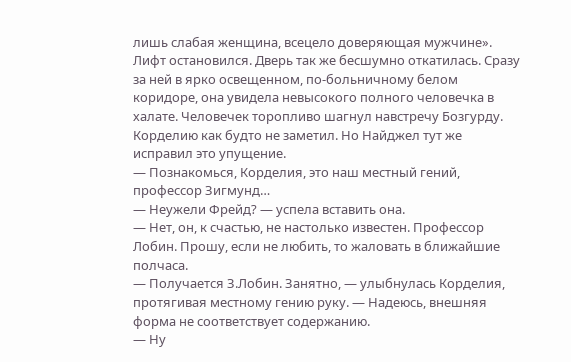лишь слабая женщина, всецело доверяющая мужчине». Лифт остановился. Дверь так же бесшумно откатилась. Сразу за ней в ярко освещенном, по-больничному белом коридоре, она увидела невысокого полного человечка в халате. Человечек торопливо шагнул навстречу Бозгурду. Корделию как будто не заметил. Но Найджел тут же исправил это упущение.
— Познакомься, Корделия, это наш местный гений, профессор Зигмунд…
— Неужели Фрейд? — успела вставить она.
— Нет, он, к счастью, не настолько известен. Профессор Лобин. Прошу, если не любить, то жаловать в ближайшие полчаса.
— Получается З.Лобин. Занятно, — улыбнулась Корделия, протягивая местному гению руку. — Надеюсь, внешняя форма не соответствует содержанию.
— Ну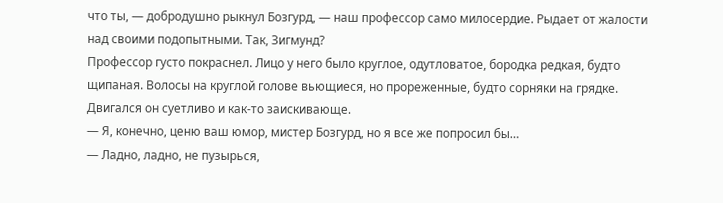что ты, — добродушно рыкнул Бозгурд, — наш профессор само милосердие. Рыдает от жалости над своими подопытными. Так, Зигмунд?
Профессор густо покраснел. Лицо у него было круглое, одутловатое, бородка редкая, будто щипаная. Волосы на круглой голове вьющиеся, но прореженные, будто сорняки на грядке. Двигался он суетливо и как-то заискивающе.
— Я, конечно, ценю ваш юмор, мистер Бозгурд, но я все же попросил бы…
— Ладно, ладно, не пузырься,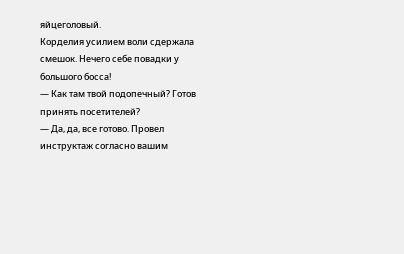яйцеголовый.
Корделия усилием воли сдержала смешок. Нечего себе повадки у большого босса!
— Как там твой подопечный? Готов принять посетителей?
— Да, да, все готово. Провел инструктаж согласно вашим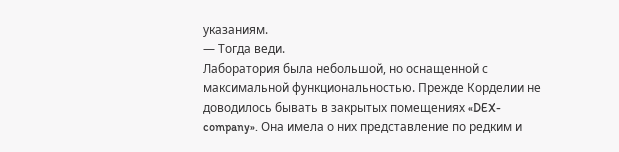указаниям.
— Тогда веди.
Лаборатория была небольшой, но оснащенной с максимальной функциональностью. Прежде Корделии не доводилось бывать в закрытых помещениях «DEX-company». Она имела о них представление по редким и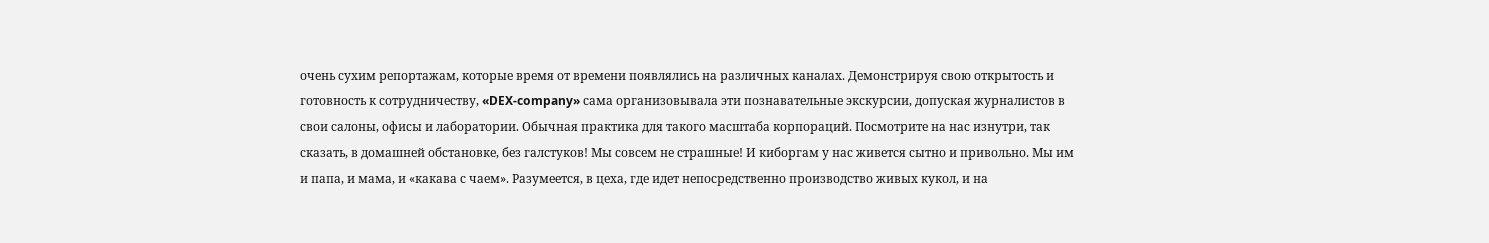очень сухим репортажам, которые время от времени появлялись на различных каналах. Демонстрируя свою открытость и готовность к сотрудничеству, «DEX-company» сама организовывала эти познавательные экскурсии, допуская журналистов в свои салоны, офисы и лаборатории. Обычная практика для такого масштаба корпораций. Посмотрите на нас изнутри, так сказать, в домашней обстановке, без галстуков! Мы совсем не страшные! И киборгам у нас живется сытно и привольно. Мы им и папа, и мама, и «какава с чаем». Разумеется, в цеха, где идет непосредственно производство живых кукол, и на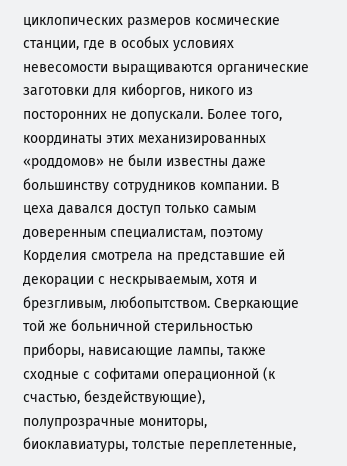циклопических размеров космические станции, где в особых условиях невесомости выращиваются органические заготовки для киборгов, никого из посторонних не допускали. Более того, координаты этих механизированных «роддомов» не были известны даже большинству сотрудников компании. В цеха давался доступ только самым доверенным специалистам, поэтому Корделия смотрела на представшие ей декорации с нескрываемым, хотя и брезгливым, любопытством. Сверкающие той же больничной стерильностью приборы, нависающие лампы, также сходные с софитами операционной (к счастью, бездействующие), полупрозрачные мониторы, биоклавиатуры, толстые переплетенные,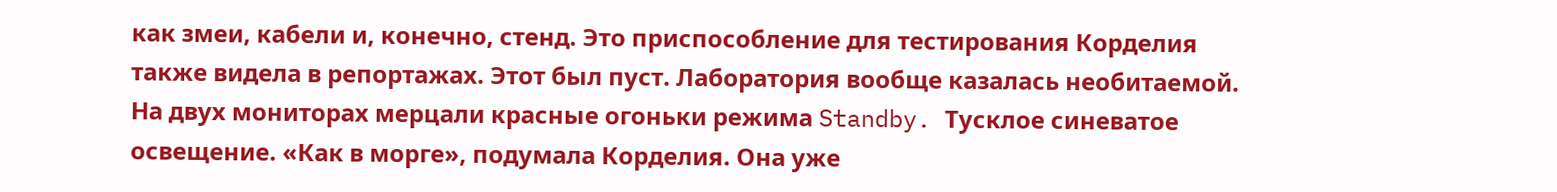как змеи, кабели и, конечно, стенд. Это приспособление для тестирования Корделия также видела в репортажах. Этот был пуст. Лаборатория вообще казалась необитаемой. На двух мониторах мерцали красные огоньки режима Standby. Тусклое синеватое освещение. «Как в морге», подумала Корделия. Она уже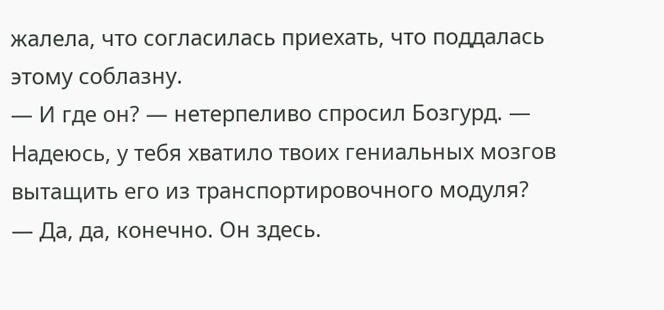жалела, что согласилась приехать, что поддалась этому соблазну.
— И где он? — нетерпеливо спросил Бозгурд. — Надеюсь, у тебя хватило твоих гениальных мозгов вытащить его из транспортировочного модуля?
— Да, да, конечно. Он здесь.